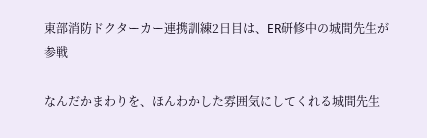東部消防ドクターカー連携訓練2日目は、ER研修中の城間先生が参戦

なんだかまわりを、ほんわかした雰囲気にしてくれる城間先生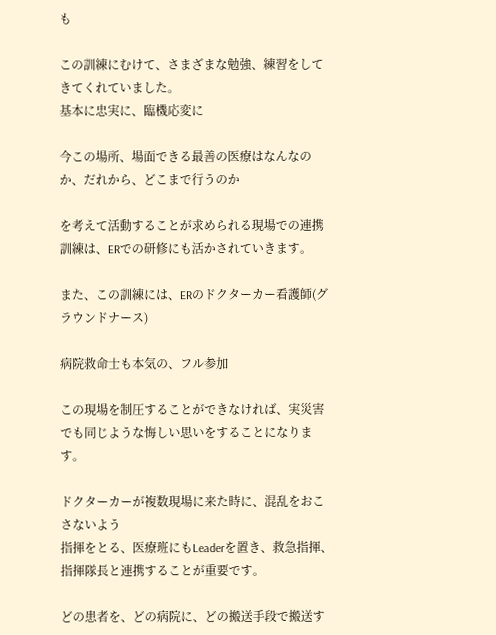も

この訓練にむけて、さまざまな勉強、練習をしてきてくれていました。
基本に忠実に、臨機応変に

今この場所、場面できる最善の医療はなんなのか、だれから、どこまで行うのか

を考えて活動することが求められる現場での連携訓練は、ERでの研修にも活かされていきます。

また、この訓練には、ERのドクターカー看護師(グラウンドナース)

病院救命士も本気の、フル参加

この現場を制圧することができなければ、実災害でも同じような悔しい思いをすることになります。

ドクターカーが複数現場に来た時に、混乱をおこさないよう
指揮をとる、医療班にもLeaderを置き、救急指揮、指揮隊長と連携することが重要です。

どの患者を、どの病院に、どの搬送手段で搬送す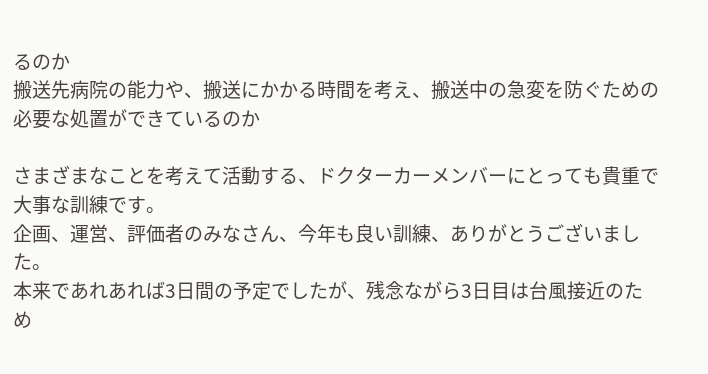るのか
搬送先病院の能力や、搬送にかかる時間を考え、搬送中の急変を防ぐための必要な処置ができているのか

さまざまなことを考えて活動する、ドクターカーメンバーにとっても貴重で大事な訓練です。
企画、運営、評価者のみなさん、今年も良い訓練、ありがとうございました。
本来であれあれば3日間の予定でしたが、残念ながら3日目は台風接近のため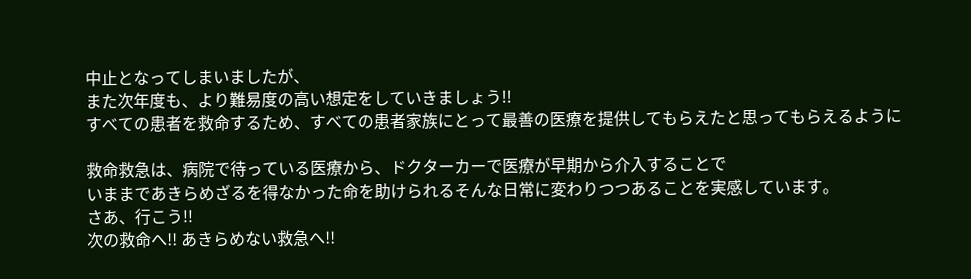中止となってしまいましたが、
また次年度も、より難易度の高い想定をしていきましょう!!
すべての患者を救命するため、すべての患者家族にとって最善の医療を提供してもらえたと思ってもらえるように

救命救急は、病院で待っている医療から、ドクターカーで医療が早期から介入することで
いままであきらめざるを得なかった命を助けられるそんな日常に変わりつつあることを実感しています。
さあ、行こう!!
次の救命へ!! あきらめない救急へ!!